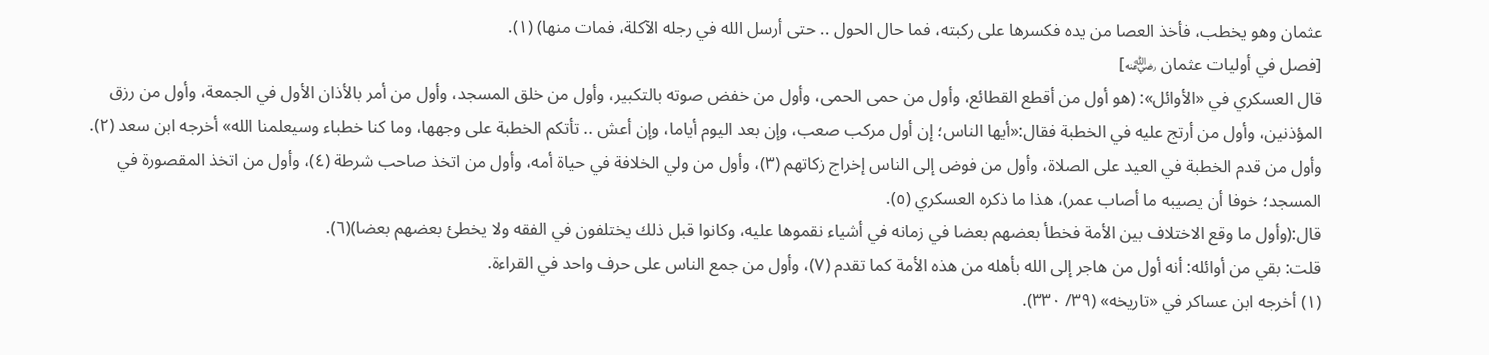عثمان وهو يخطب، فأخذ العصا من يده فكسرها على ركبته، فما حال الحول .. حتى أرسل الله في رجله الآكلة، فمات منها) (١).
[فصل في أوليات عثمان ﵁]
قال العسكري في «الأوائل»: (هو أول من أقطع القطائع، وأول من حمى الحمى، وأول من خفض صوته بالتكبير، وأول من خلق المسجد، وأول من أمر بالأذان الأول في الجمعة، وأول من رزق المؤذنين، وأول من أرتج عليه في الخطبة فقال:«أيها الناس؛ إن أول مركب صعب، وإن بعد اليوم أياما، وإن أعش .. تأتكم الخطبة على وجهها، وما كنا خطباء وسيعلمنا الله» أخرجه ابن سعد (٢).
وأول من قدم الخطبة في العيد على الصلاة، وأول من فوض إلى الناس إخراج زكاتهم (٣)، وأول من ولي الخلافة في حياة أمه، وأول من اتخذ صاحب شرطة (٤)، وأول من اتخذ المقصورة في المسجد؛ خوفا أن يصيبه ما أصاب عمر)، هذا ما ذكره العسكري (٥).
قال:(وأول ما وقع الاختلاف بين الأمة فخطأ بعضهم بعضا في زمانه في أشياء نقموها عليه، وكانوا قبل ذلك يختلفون في الفقه ولا يخطئ بعضهم بعضا)(٦).
قلت: بقي من أوائله: أنه أول من هاجر إلى الله بأهله من هذه الأمة كما تقدم (٧)، وأول من جمع الناس على حرف واحد في القراءة.
(١) أخرجه ابن عساكر في «تاريخه» (٣٩/ ٣٣٠).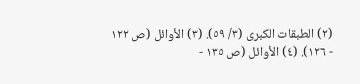(٢) الطبقات الكبرى (٣/ ٥٩). (٣) الأوائل (ص ١٢٢ - ١٢٦). (٤) الأوائل (ص ١٣٥ -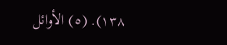١٣٨). (٥) الأوائل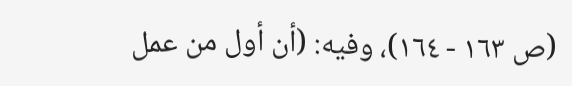(ص ١٦٣ - ١٦٤)، وفيه: (أن أول من عمل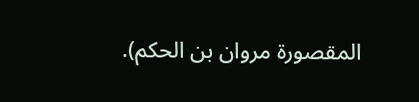المقصورة مروان بن الحكم).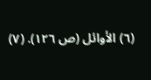(٦) الأوائل (ص ١٢٦). (٧)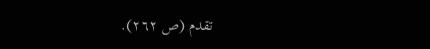تقدم (ص ٢٦٢).